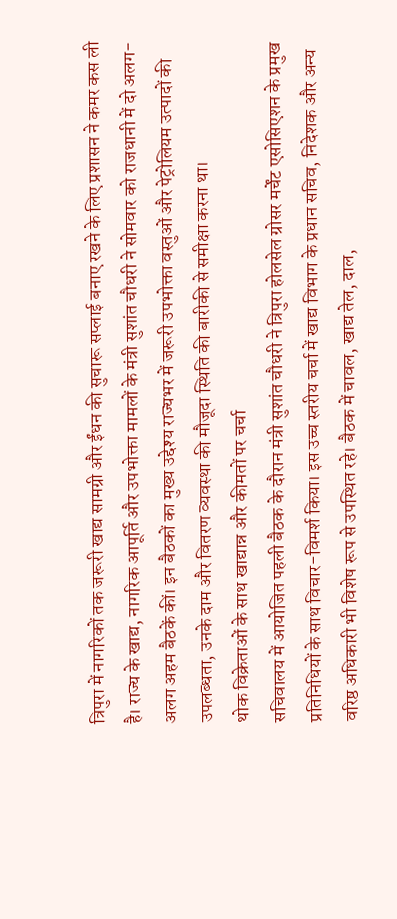त्रिपुरा में नागरिकों तक जरूरी खाद्य सामग्री और ईंधन की सुचारू सप्लाई बनाए रखने के लिए प्रशासन ने कमर कस ली है। राज्य के खाद्य, नागरिक आपूर्ति और उपभोक्ता मामलों के मंत्री सुशांत चौधरी ने सोमवार को राजधानी में दो अलग-अलग अहम बैठकें कीं। इन बैठकों का मुख्य उद्देश्य राज्यभर में जरूरी उपभोक्ता वस्तुओं और पेट्रोलियम उत्पादों की उपलब्धता, उनके दाम और वितरण व्यवस्था की मौजूदा स्थिति की बारीकी से समीक्षा करना था।
थोक विक्रेताओं के साथ खाद्यान्न और कीमतों पर चर्चा
सचिवालय में आयोजित पहली बैठक के दौरान मंत्री सुशांत चौधरी ने त्रिपुरा होलसेल ग्रोसर मर्चेंट एसोसिएशन के प्रमुख प्रतिनिधियों के साथ विचार-विमर्श किया। इस उच्च स्तरीय चर्चा में खाद्य विभाग के प्रधान सचिव, निदेशक और अन्य वरिष्ठ अधिकारी भी विशेष रूप से उपस्थित रहे। बैठक में चावल, खाद्य तेल, दाल,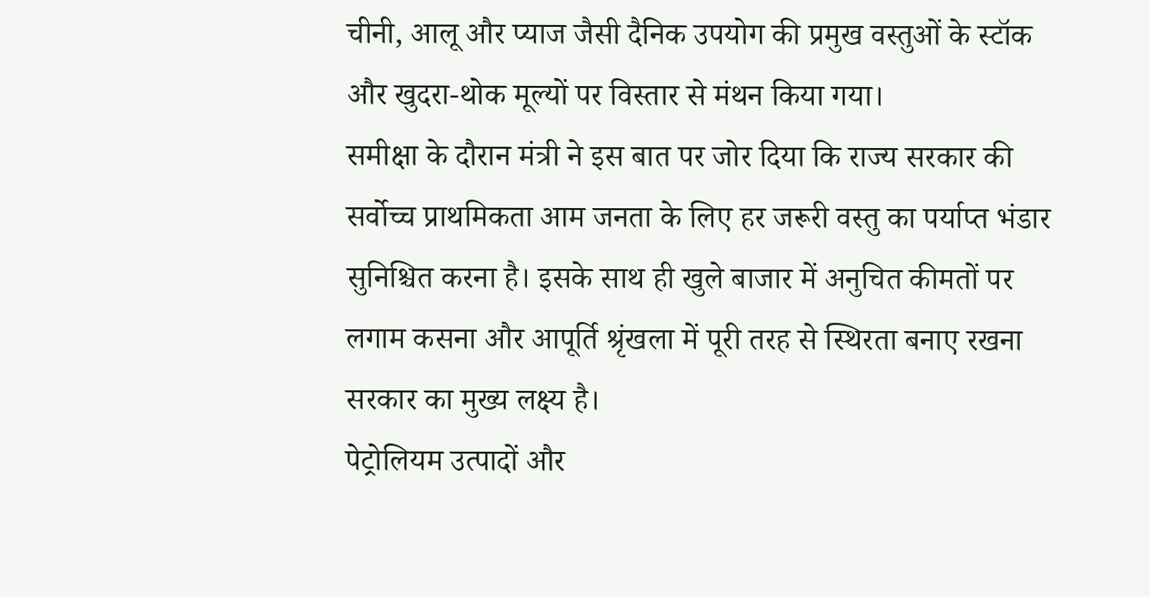चीनी, आलू और प्याज जैसी दैनिक उपयोग की प्रमुख वस्तुओं के स्टॉक और खुदरा-थोक मूल्यों पर विस्तार से मंथन किया गया।
समीक्षा के दौरान मंत्री ने इस बात पर जोर दिया कि राज्य सरकार की सर्वोच्च प्राथमिकता आम जनता के लिए हर जरूरी वस्तु का पर्याप्त भंडार सुनिश्चित करना है। इसके साथ ही खुले बाजार में अनुचित कीमतों पर लगाम कसना और आपूर्ति श्रृंखला में पूरी तरह से स्थिरता बनाए रखना सरकार का मुख्य लक्ष्य है।
पेट्रोलियम उत्पादों और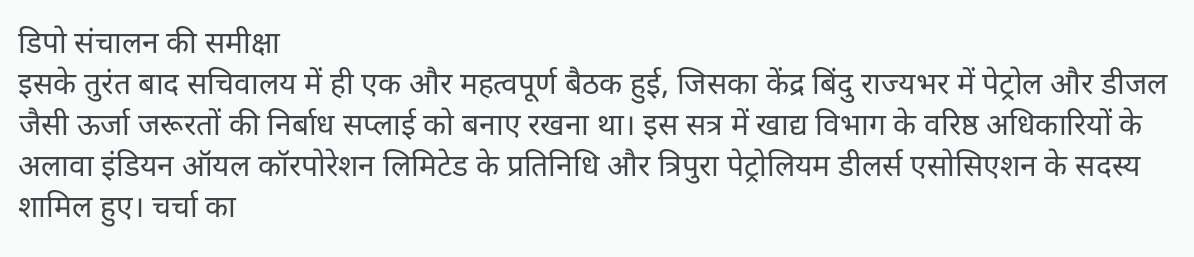डिपो संचालन की समीक्षा
इसके तुरंत बाद सचिवालय में ही एक और महत्वपूर्ण बैठक हुई, जिसका केंद्र बिंदु राज्यभर में पेट्रोल और डीजल जैसी ऊर्जा जरूरतों की निर्बाध सप्लाई को बनाए रखना था। इस सत्र में खाद्य विभाग के वरिष्ठ अधिकारियों के अलावा इंडियन ऑयल कॉरपोरेशन लिमिटेड के प्रतिनिधि और त्रिपुरा पेट्रोलियम डीलर्स एसोसिएशन के सदस्य शामिल हुए। चर्चा का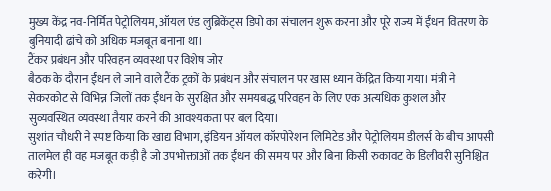मुख्य केंद्र नव-निर्मित पेट्रोलियम, ऑयल एंड लुब्रिकेंट्स डिपो का संचालन शुरू करना और पूरे राज्य में ईंधन वितरण के बुनियादी ढांचे को अधिक मजबूत बनाना था।
टैंकर प्रबंधन और परिवहन व्यवस्था पर विशेष जोर
बैठक के दौरान ईंधन ले जाने वाले टैंक ट्रकों के प्रबंधन और संचालन पर खास ध्यान केंद्रित किया गया। मंत्री ने सेकरकोट से विभिन्न जिलों तक ईंधन के सुरक्षित और समयबद्ध परिवहन के लिए एक अत्यधिक कुशल और सुव्यवस्थित व्यवस्था तैयार करने की आवश्यकता पर बल दिया।
सुशांत चौधरी ने स्पष्ट किया कि खाद्य विभाग, इंडियन ऑयल कॉरपोरेशन लिमिटेड और पेट्रोलियम डीलर्स के बीच आपसी तालमेल ही वह मजबूत कड़ी है जो उपभोक्ताओं तक ईंधन की समय पर और बिना किसी रुकावट के डिलीवरी सुनिश्चित करेगी।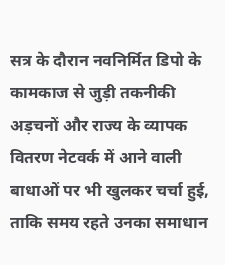सत्र के दौरान नवनिर्मित डिपो के कामकाज से जुड़ी तकनीकी अड़चनों और राज्य के व्यापक वितरण नेटवर्क में आने वाली बाधाओं पर भी खुलकर चर्चा हुई, ताकि समय रहते उनका समाधान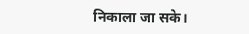निकाला जा सके।